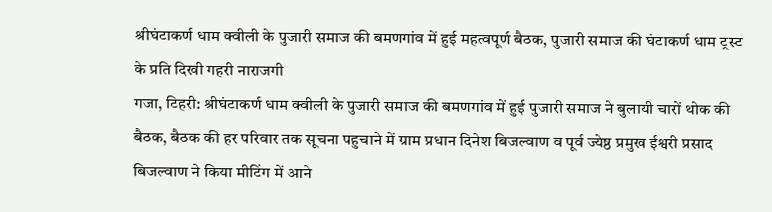श्रीघंटाकर्ण धाम क्वीली के पुजारी समाज की बमणगांव में हुई महत्वपूर्ण बैठक, पुजारी समाज की घंटाकर्ण धाम ट्रस्ट के प्रति दिखी गहरी नाराजगी
गजा, टिहरी: श्रीघंटाकर्ण धाम क्वीली के पुजारी समाज की बमणगांव में हुई पुजारी समाज ने बुलायी चारों थोक की बैठक, बैठक की हर परिवार तक सूचना पहुचाने में ग्राम प्रधान दिनेश बिजल्वाण व पूर्व ज्येष्ठ प्रमुख ईश्वरी प्रसाद बिजल्वाण ने किया मीटिंग में आने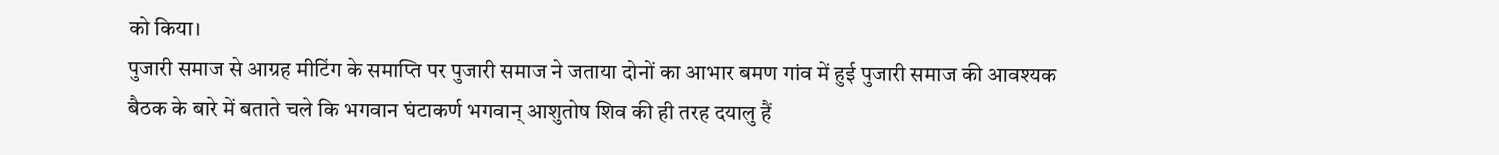को किया।
पुजारी समाज से आग्रह मीटिंग के समाप्ति पर पुजारी समाज ने जताया दोनों का आभार बमण गांव में हुई पुजारी समाज की आवश्यक बैठक के बारे में बताते चले कि भगवान घंटाकर्ण भगवान् आशुतोष शिव की ही तरह दयालु हैं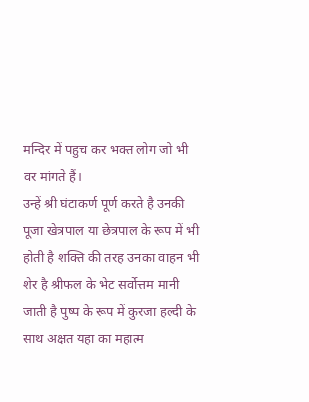मन्दिर में पहुच कर भक्त लोग जो भी वर मांगते हैं।
उन्हें श्री घंटाकर्ण पूर्ण करते है उनकी पूजा खेत्रपाल या छेत्रपाल के रूप में भी होती है शक्ति की तरह उनका वाहन भी शेर है श्रीफल के भेट सर्वोत्तम मानी जाती है पुष्प के रूप में कुरजा हल्दी के साथ अक्षत यहा का महात्म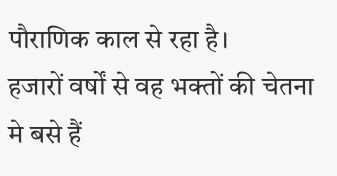पौराणिक काल से रहा है।
हजारों वर्षों से वह भक्तों की चेतना मे बसे हैं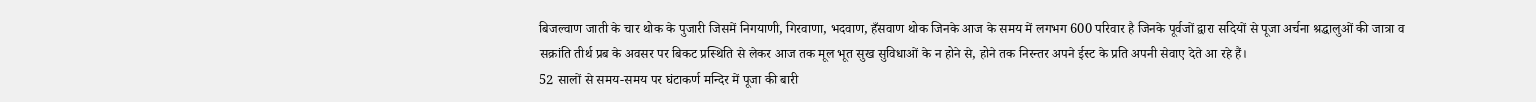बिजल्वाण जाती के चार थोक के पुजारी जिसमें निगयाणी, गिरवाणा, भदवाण, हँसवाण थोक जिनके आज के समय में लगभग 600 परिवार है जिनके पूर्वजों द्वारा सदियों से पूजा अर्चना श्रद्धालुओं की जात्रा व सक्रांति तीर्थ प्रब के अवसर पर बिकट प्रस्थिति से लेकर आज तक मूल भूत सुख सुविधाओं के न होने से, होने तक निरन्तर अपने ईस्ट के प्रति अपनी सेवाए देते आ रहे हैं।
52 सालों से समय-समय पर घंटाकर्ण मन्दिर में पूजा की बारी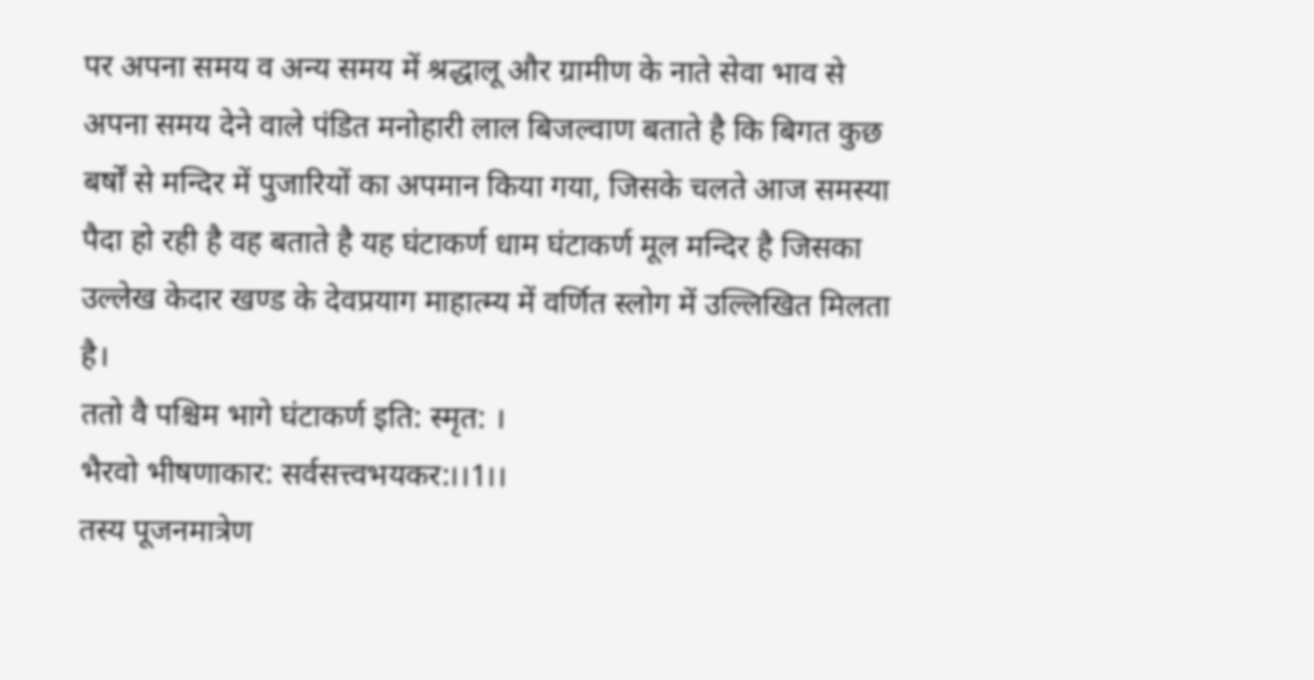पर अपना समय व अन्य समय में श्रद्धालू और ग्रामीण के नाते सेवा भाव से अपना समय देने वाले पंडित मनोहारी लाल बिजल्वाण बताते है कि बिगत कुछ बर्षों से मन्दिर में पुजारियों का अपमान किया गया, जिसके चलते आज समस्या पैदा हो रही है वह बताते है यह घंटाकर्ण धाम घंटाकर्ण मूल मन्दिर है जिसका उल्लेख केदार खण्ड के देवप्रयाग माहात्म्य में वर्णित स्लोग में उल्लिखित मिलता है।
ततो वै पश्चिम भागे घंटाकर्ण इति: स्मृत: ।
भैरवो भीषणाकार: सर्वसत्त्वभयकर:।।1।।
तस्य पूजनमात्रेण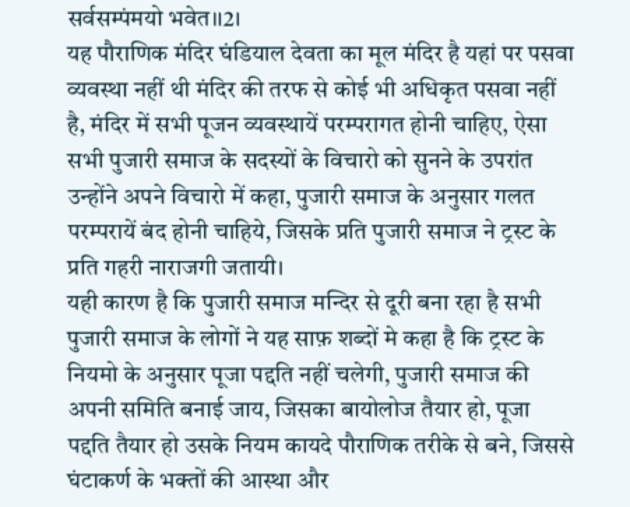सर्वसम्पंमयो भवेत।।2।
यह पौराणिक मंदिर घंडियाल देवता का मूल मंदिर है यहां पर पसवा व्यवस्था नहीं थी मंदिर की तरफ से कोई भी अधिकृत पसवा नहीं है, मंदिर में सभी पूजन व्यवस्थायें परम्परागत होनी चाहिए, ऐसा सभी पुजारी समाज के सदस्यों के विचारो को सुनने के उपरांत उन्होंने अपने विचारो में कहा, पुजारी समाज के अनुसार गलत परम्परायें बंद होनी चाहिये, जिसके प्रति पुजारी समाज ने ट्रस्ट के प्रति गहरी नाराजगी जतायी।
यही कारण है कि पुजारी समाज मन्दिर से दूरी बना रहा है सभी पुजारी समाज के लोगों ने यह साफ़ शब्दों मे कहा है कि ट्रस्ट के नियमो के अनुसार पूजा पद्दति नहीं चलेगी, पुजारी समाज की अपनी समिति बनाई जाय, जिसका बायोलोज तैयार हो, पूजा पद्दति तैयार हो उसके नियम कायदे पौराणिक तरीके से बने, जिससे घंटाकर्ण के भक्तों की आस्था और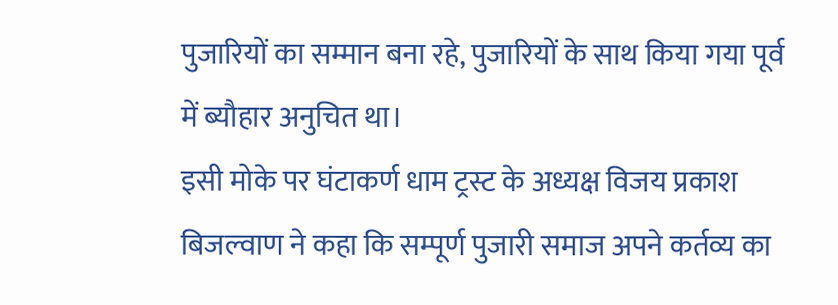पुजारियों का सम्मान बना रहे, पुजारियों के साथ किया गया पूर्व में ब्यौहार अनुचित था।
इसी मोके पर घंटाकर्ण धाम ट्रस्ट के अध्यक्ष विजय प्रकाश बिजल्वाण ने कहा कि सम्पूर्ण पुजारी समाज अपने कर्तव्य का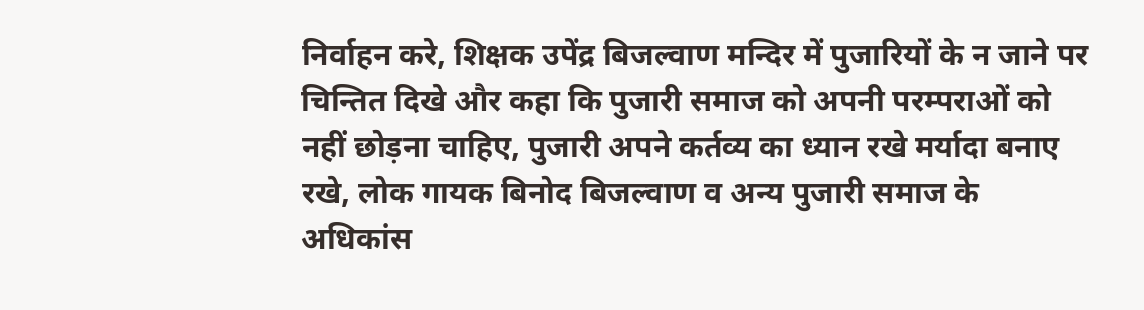निर्वाहन करे, शिक्षक उपेंद्र बिजल्वाण मन्दिर में पुजारियों के न जाने पर चिन्तित दिखे और कहा कि पुजारी समाज को अपनी परम्पराओं को नहीं छोड़ना चाहिए, पुजारी अपने कर्तव्य का ध्यान रखे मर्यादा बनाए रखे, लोक गायक बिनोद बिजल्वाण व अन्य पुजारी समाज के अधिकांस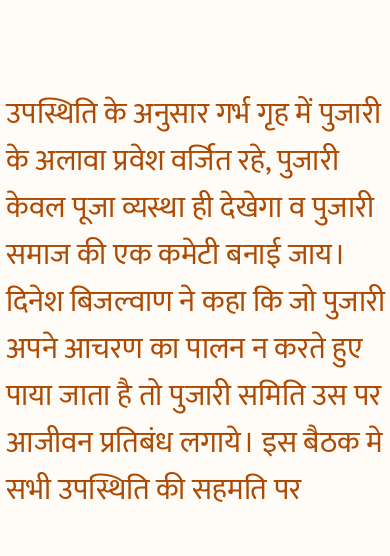उपस्थिति के अनुसार गर्भ गृह में पुजारी के अलावा प्रवेश वर्जित रहे, पुजारी केवल पूजा व्यस्था ही देखेगा व पुजारी समाज की एक कमेटी बनाई जाय।
दिनेश बिजल्वाण ने कहा कि जो पुजारी अपने आचरण का पालन न करते हुए पाया जाता है तो पुजारी समिति उस पर आजीवन प्रतिबंध लगाये। इस बैठक मे सभी उपस्थिति की सहमति पर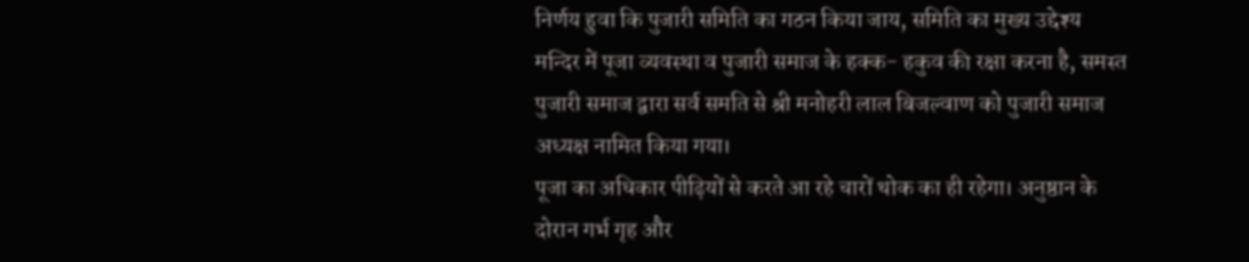निर्णय हुवा कि पुजारी समिति का गठन किया जाय, समिति का मुख्य उद्देश्य मन्दिर में पूजा व्यवस्था व पुजारी समाज के हक्क- हकुव की रक्षा करना है, समस्त पुजारी समाज द्वारा सर्व समति से श्री मनोहरी लाल बिजल्वाण को पुजारी समाज अध्यक्ष नामित किया गया।
पूजा का अधिकार पीढ़ियों से करते आ रहे चारों थोक का ही रहेगा। अनुष्ठान के दोरान गर्भ गृह और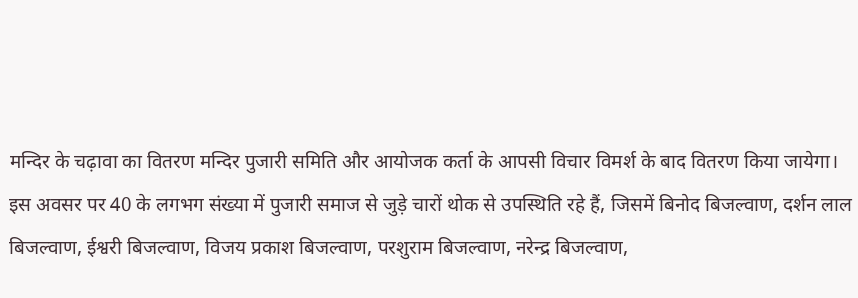मन्दिर के चढ़ावा का वितरण मन्दिर पुजारी समिति और आयोजक कर्ता के आपसी विचार विमर्श के बाद वितरण किया जायेगा।
इस अवसर पर 40 के लगभग संख्या में पुजारी समाज से जुड़े चारों थोक से उपस्थिति रहे हैं, जिसमें बिनोद बिजल्वाण, दर्शन लाल बिजल्वाण, ईश्वरी बिजल्वाण, विजय प्रकाश बिजल्वाण, परशुराम बिजल्वाण, नरेन्द्र बिजल्वाण,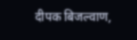दीपक बिजल्वाण,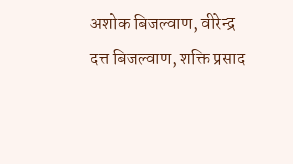अशोक बिजल्वाण, वीरेन्द्र दत्त बिजल्वाण, शक्ति प्रसाद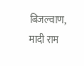बिजल्वाण, मादी राम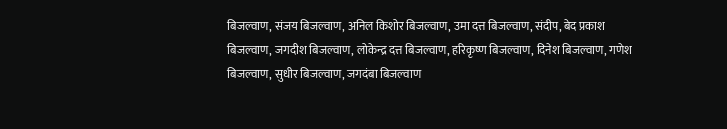बिजल्वाण, संजय बिजल्वाण, अनिल किशोर बिजल्वाण, उमा दत्त बिजल्वाण, संदीप, बेद प्रकाश बिजल्वाण, जगदीश बिजल्वाण, लोकेन्द्र दत्त बिजल्वाण, हरिकृष्ण बिजल्वाण, दिनेश बिजल्वाण, गणेश बिजल्वाण, सुधीर बिजल्वाण, जगदंबा बिजल्वाण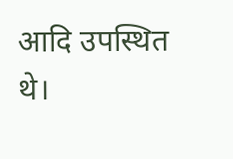आदि उपस्थित थे।